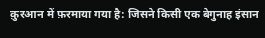क़ुरआन में फ़रमाया गया है: जिसने किसी एक बेगुनाह इंसान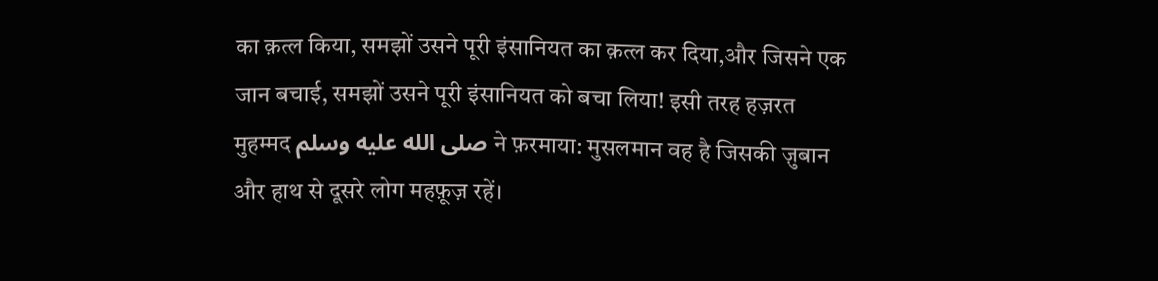का क़त्ल किया, समझों उसने पूरी इंसानियत का क़त्ल कर दिया,और जिसने एक जान बचाई, समझों उसने पूरी इंसानियत को बचा लिया! इसी तरह हज़रत मुहम्मद صلى الله عليه وسلم ने फ़रमाया: मुसलमान वह है जिसकी ज़ुबान और हाथ से दूसरे लोग महफ़ूज़ रहें।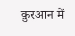क़ुरआन में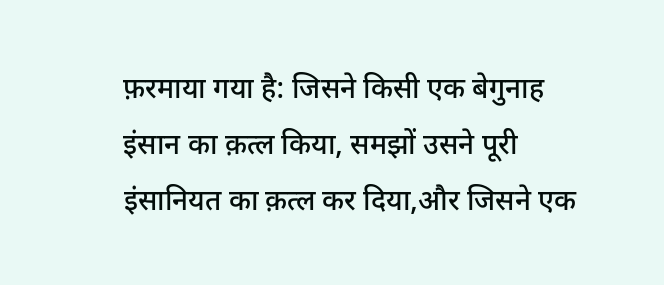फ़रमाया गया है: जिसने किसी एक बेगुनाह इंसान का क़त्ल किया, समझों उसने पूरी इंसानियत का क़त्ल कर दिया,और जिसने एक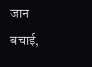जान बचाई,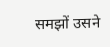समझों उसने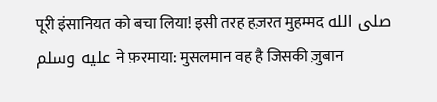पूरी इंसानियत को बचा लिया! इसी तरह हज़रत मुहम्मद صلى الله عليه وسلم ने फ़रमाया: मुसलमान वह है जिसकी ज़ुबान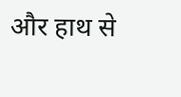और हाथ से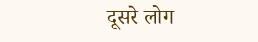दूसरे लोग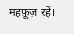महफ़ूज़ रहें।